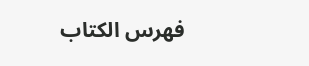فهرس الكتاب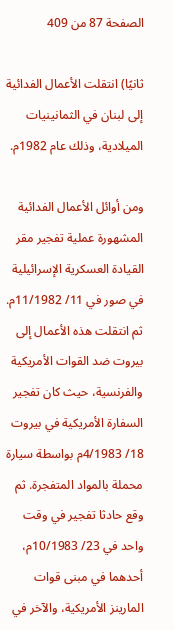الصفحة 87 من 409

ثانيًا) انتقلت الأعمال الفدائية إلى لبنان في الثمانينيات الميلادية، وذلك عام 1982م.

ومن أوائل الأعمال الفدائية المشهورة عملية تفجير مقر القيادة العسكرية الإسرائيلية في صور في 11/ 11/1982م. ثم انتقلت هذه الأعمال إلى بيروت ضد القوات الأمريكية والفرنسية، حيث كان تفجير السفارة الأمريكية في بيروت 18/ 4/1983م بواسطة سيارة محملة بالمواد المتفجرة. ثم وقع حادثا تفجير في وقت واحد في 23/ 10/1983م، أحدهما في مبنى قوات المارينز الأمريكية، والآخر في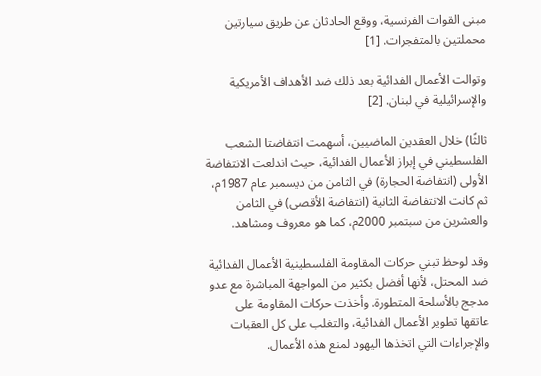مبنى القوات الفرنسية، ووقع الحادثان عن طريق سيارتين محملتين بالمتفجرات. [1]

وتوالت الأعمال الفدائية بعد ذلك ضد الأهداف الأمريكية والإسرائيلية في لبنان. [2]

ثالثًا) خلال العقدين الماضيين، أسهمت انتفاضتا الشعب الفلسطيني في إبراز الأعمال الفدائية، حيث اندلعت الانتفاضة الأولى (انتفاضة الحجارة) في الثامن من ديسمبر عام 1987م، ثم كانت الانتفاضة الثانية (انتفاضة الأقصى) في الثامن والعشرين من سبتمبر 2000م، كما هو معروف ومشاهد.

وقد لوحظ تبني حركات المقاومة الفلسطينية الأعمال الفدائية ضد المحتل، لأنها أفضل بكثير من المواجهة المباشرة مع عدو مدجج بالأسلحة المتطورة. وأخذت حركات المقاومة على عاتقها تطوير الأعمال الفدائية، والتغلب على كل العقبات والإجراءات التي اتخذها اليهود لمنع هذه الأعمال.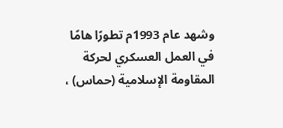وشهد عام 1993م تطورًا هامًا في العمل العسكري لحركة المقاومة الإسلامية (حماس) ،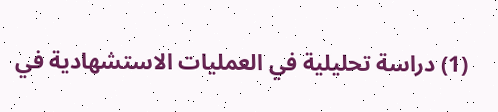(1) دراسة تحليلية في العمليات الاستشهادية في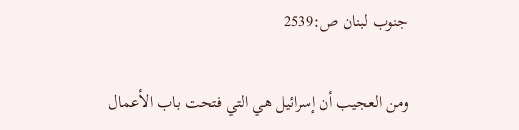جنوب لبنان ص:2539

ومن العجيب أن إسرائيل هي التي فتحت باب الأعمال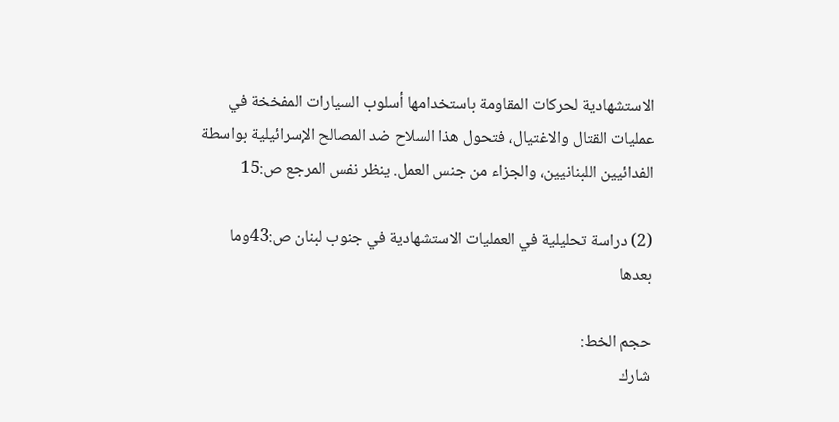الاستشهادية لحركات المقاومة باستخدامها أسلوب السيارات المفخخة في عمليات القتال والاغتيال، فتحول هذا السلاح ضد المصالح الإسرائيلية بواسطة الفدائيين اللبنانيين، والجزاء من جنس العمل. ينظر نفس المرجع ص:15

(2) دراسة تحليلية في العمليات الاستشهادية في جنوب لبنان ص:43وما بعدها

حجم الخط:
شارك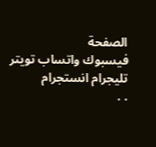الصفحة
فيسبوك واتساب تويتر تليجرام انستجرام
. .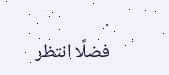.
فضلًا انتظر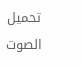تحميل الصوت